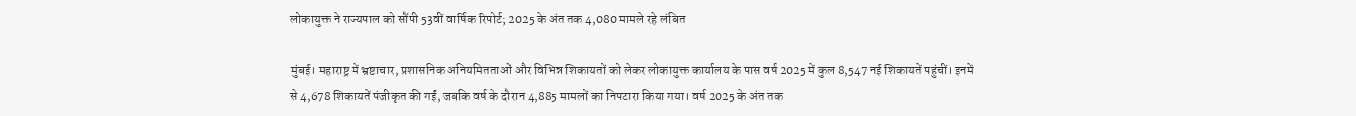लोकायुक्त ने राज्यपाल को सौंपी 53वीं वार्षिक रिपोर्ट; 2025 के अंत तक 4,080 मामले रहे लंबित

मुंबई। महाराष्ट्र में भ्रष्टाचार, प्रशासनिक अनियमितताओं और विभिन्न शिकायतों को लेकर लोकायुक्त कार्यालय के पास वर्ष 2025 में कुल 8,547 नई शिकायतें पहुंचीं। इनमें से 4,678 शिकायतें पंजीकृत की गईं, जबकि वर्ष के दौरान 4,885 मामलों का निपटारा किया गया। वर्ष 2025 के अंत तक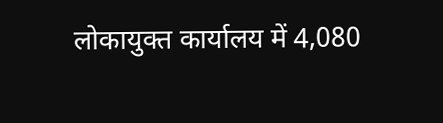लोकायुक्त कार्यालय में 4,080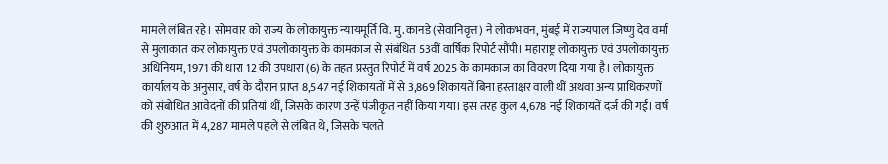मामले लंबित रहे। सोमवार को राज्य के लोकायुक्त न्यायमूर्ति वि. मु. कानडे (सेवानिवृत्त) ने लोकभवन, मुंबई में राज्यपाल जिष्णु देव वर्मा से मुलाकात कर लोकायुक्त एवं उपलोकायुक्त के कामकाज से संबंधित 53वीं वार्षिक रिपोर्ट सौंपी। महाराष्ट्र लोकायुक्त एवं उपलोकायुक्त अधिनियम, 1971 की धारा 12 की उपधारा (6) के तहत प्रस्तुत रिपोर्ट में वर्ष 2025 के कामकाज का विवरण दिया गया है। लोकायुक्त कार्यालय के अनुसार, वर्ष के दौरान प्राप्त 8,547 नई शिकायतों में से 3,869 शिकायतें बिना हस्ताक्षर वाली थीं अथवा अन्य प्राधिकरणों को संबोधित आवेदनों की प्रतियां थीं, जिसके कारण उन्हें पंजीकृत नहीं किया गया। इस तरह कुल 4,678 नई शिकायतें दर्ज की गईं। वर्ष की शुरुआत में 4,287 मामले पहले से लंबित थे, जिसके चलते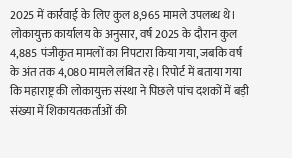2025 में कार्रवाई के लिए कुल 8,965 मामले उपलब्ध थे। लोकायुक्त कार्यालय के अनुसार, वर्ष 2025 के दौरान कुल 4,885 पंजीकृत मामलों का निपटारा किया गया, जबकि वर्ष के अंत तक 4,080 मामले लंबित रहे। रिपोर्ट में बताया गया कि महाराष्ट्र की लोकायुक्त संस्था ने पिछले पांच दशकों में बड़ी संख्या में शिकायतकर्ताओं की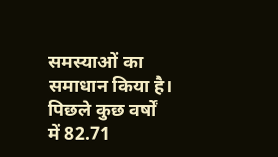समस्याओं का समाधान किया है। पिछले कुछ वर्षों में 82.71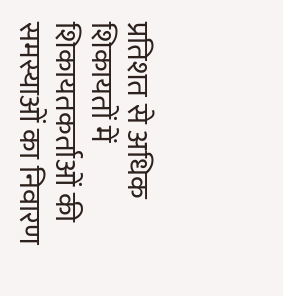प्रतिशत से अधिक शिकायतों में शिकायतकर्ताओं की समस्याओं का निवारण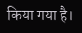किया गया है।